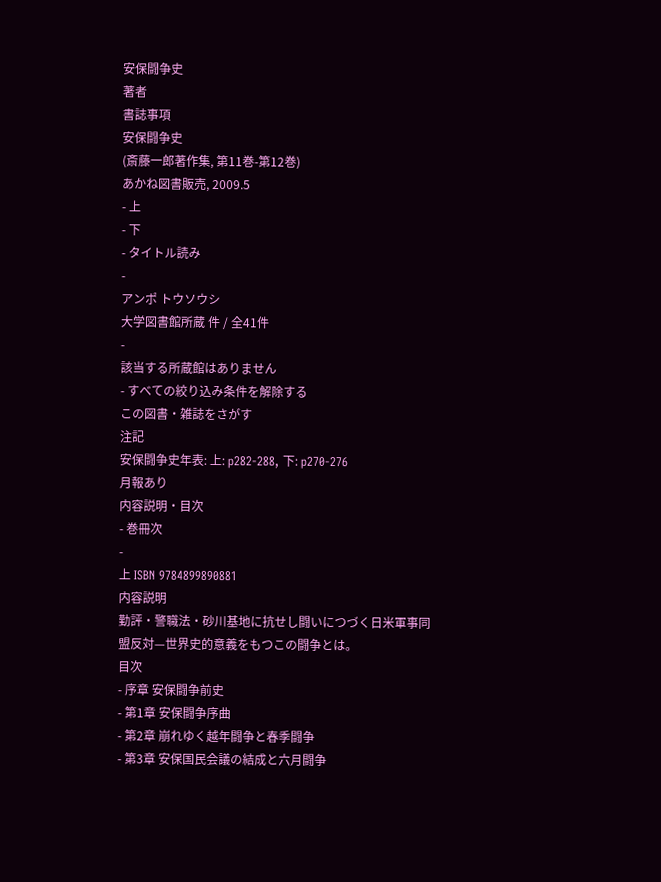安保闘争史
著者
書誌事項
安保闘争史
(斎藤一郎著作集, 第11巻-第12巻)
あかね図書販売, 2009.5
- 上
- 下
- タイトル読み
-
アンポ トウソウシ
大学図書館所蔵 件 / 全41件
-
該当する所蔵館はありません
- すべての絞り込み条件を解除する
この図書・雑誌をさがす
注記
安保闘争史年表: 上: p282-288, 下: p270-276
月報あり
内容説明・目次
- 巻冊次
-
上 ISBN 9784899890881
内容説明
勤評・警職法・砂川基地に抗せし闘いにつづく日米軍事同盟反対—世界史的意義をもつこの闘争とは。
目次
- 序章 安保闘争前史
- 第1章 安保闘争序曲
- 第2章 崩れゆく越年闘争と春季闘争
- 第3章 安保国民会議の結成と六月闘争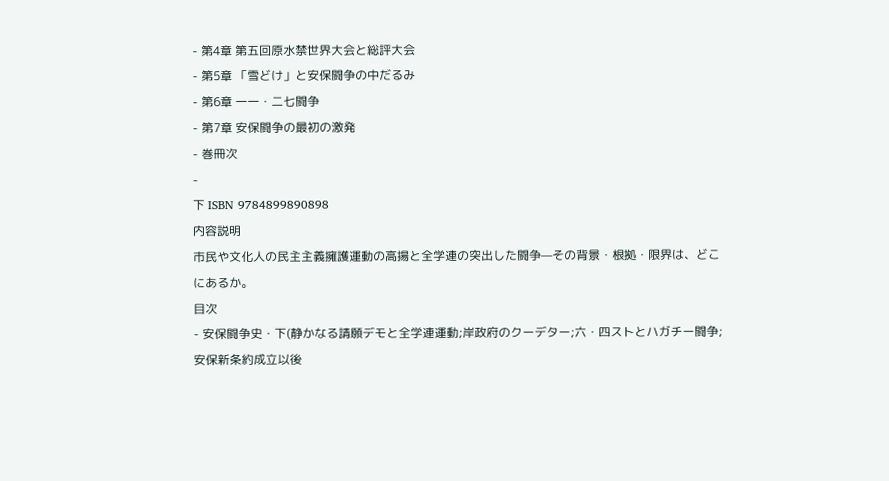- 第4章 第五回原水禁世界大会と総評大会
- 第5章 「雪どけ」と安保闘争の中だるみ
- 第6章 一一・二七闘争
- 第7章 安保闘争の最初の激発
- 巻冊次
-
下 ISBN 9784899890898
内容説明
市民や文化人の民主主義擁護運動の高揚と全学連の突出した闘争—その背景・根拠・限界は、どこにあるか。
目次
- 安保闘争史・下(静かなる請願デモと全学連運動;岸政府のクーデター;六・四ストとハガチー闘争;安保新条約成立以後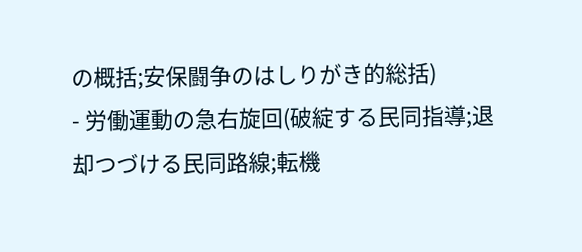の概括;安保闘争のはしりがき的総括)
- 労働運動の急右旋回(破綻する民同指導;退却つづける民同路線;転機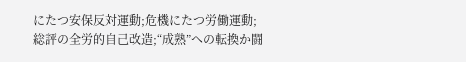にたつ安保反対運動;危機にたつ労働運動;総評の全労的自己改造;“成熟”への転換か闘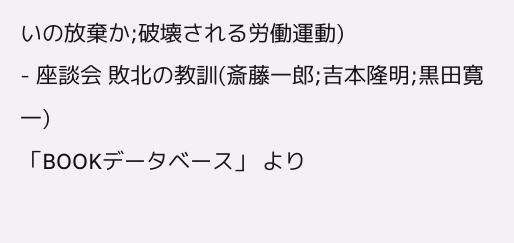いの放棄か;破壊される労働運動)
- 座談会 敗北の教訓(斎藤一郎;吉本隆明;黒田寛一)
「BOOKデータベース」 より